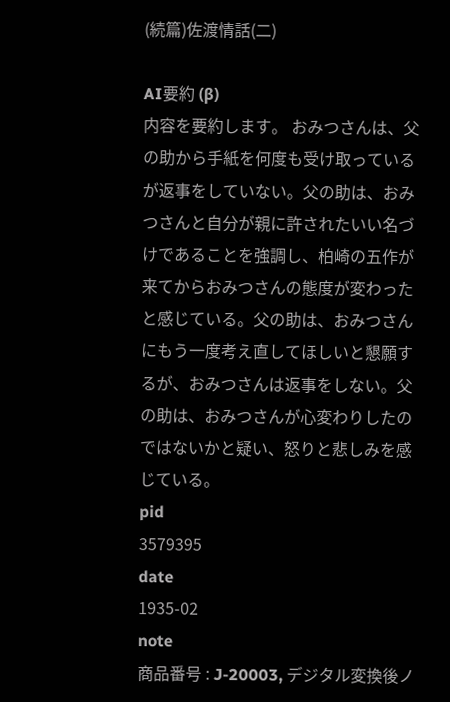(続篇)佐渡情話(二)

AI要約 (β)
内容を要約します。 おみつさんは、父の助から手紙を何度も受け取っているが返事をしていない。父の助は、おみつさんと自分が親に許されたいい名づけであることを強調し、柏崎の五作が来てからおみつさんの態度が変わったと感じている。父の助は、おみつさんにもう一度考え直してほしいと懇願するが、おみつさんは返事をしない。父の助は、おみつさんが心変わりしたのではないかと疑い、怒りと悲しみを感じている。
pid
3579395
date
1935-02
note
商品番号 : J-20003, デジタル変換後ノ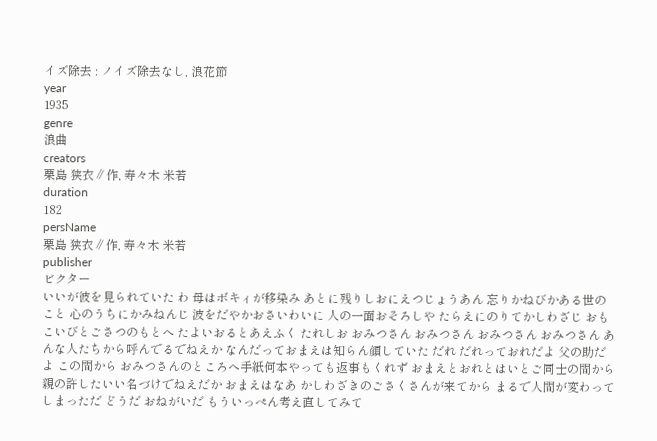イズ除去 : ノイズ除去なし, 浪花節
year
1935
genre
浪曲
creators
栗島 狭衣∥作, 寿々木 米若
duration
182
persName
栗島 狭衣∥作, 寿々木 米若
publisher
ビクター
いいが彼を見られていた わ 母はボキィが移染み あとに残りしおにえつじょうあん 忘りかねびかある世のこと 心のうちにかみねんじ 波をだやかおさいわいに 人の一面おそろしや たらえにのりてかしわざじ おもこいびとごさつのもとへ たよいおるとあえふく たれしお おみつさん おみつさん おみつさん おみつさん あんな人たちから呼んでるでねえか なんだっておまえは知らん顔していた だれ だれっておれだよ 父の助だよ この間から おみつさんのところへ手紙何本やっても返事もくれず おまえとおれとはいとご同士の間から 親の許したいい名づけでねえだか おまえはなあ かしわざきのごさくさんが来てから まるで人間が変わってしまっただ どうだ おねがいだ もういっぺん考え直してみて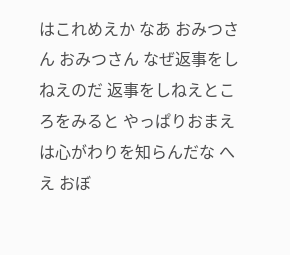はこれめえか なあ おみつさん おみつさん なぜ返事をしねえのだ 返事をしねえところをみると やっぱりおまえは心がわりを知らんだな へえ おぼ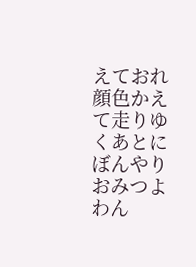えておれ 顔色かえて走りゆくあとに ぼんやり おみつよわん